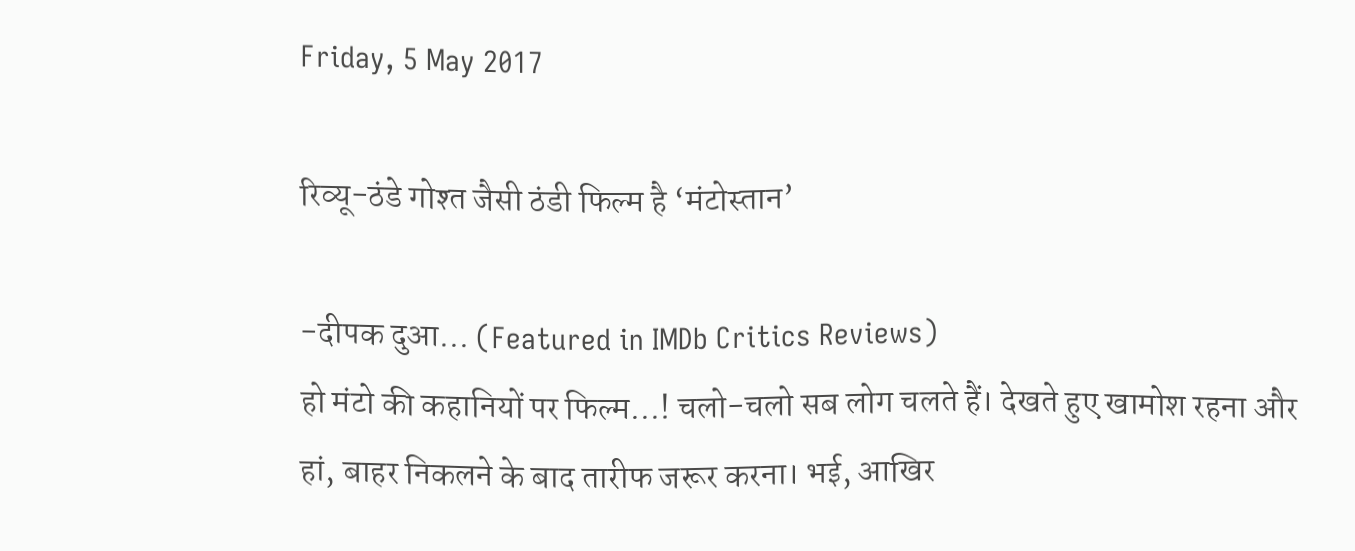Friday, 5 May 2017

रिव्यू-ठंडे गोश्त जैसी ठंडी फिल्म है ‘मंटोस्तान’

-दीपक दुआ... (Featured in IMDb Critics Reviews)
हो मंटो की कहानियों पर फिल्म...! चलो-चलो सब लोग चलते हैं। देखते हुए खामोश रहना और हां, बाहर निकलने के बाद तारीफ जरूर करना। भई, आखिर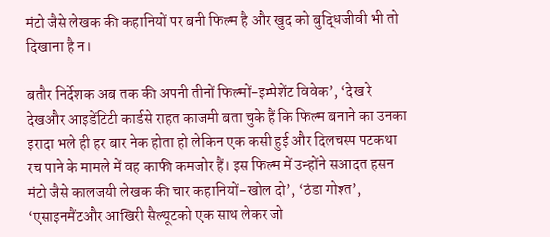मंटो जैसे लेखक की कहानियों पर बनी फिल्म है और खुद को बुद्धिजीवी भी तो दिखाना है न।

बतौर निर्देशक अब तक की अपनी तीनों फिल्मों-इम्पेशेंट विवेक’, ‘देख रे देखऔर आइडेंटिटी कार्डसे राहत काजमी बता चुके हैं कि फिल्म बनाने का उनका इरादा भले ही हर बार नेक होता हो लेकिन एक कसी हुई और दिलचस्प पटकथा रच पाने के मामले में वह काफी कमजोर हैं। इस फिल्म में उन्होंने सआदत हसन मंटो जैसे कालजयी लेखक की चार कहानियों-खोल दो’, ‘ठंडा गोश्त’, ‘एसाइनमैंटऔर आखिरी सैल्यूटको एक साथ लेकर जो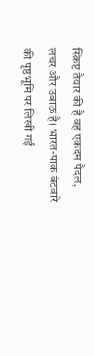स्क्रिप्ट तैयार की है वह एकदम पैदल, लचर और उबाऊ है। भारत-पाक बंटवारे की पृष्ठभूमि पर लिखी गईं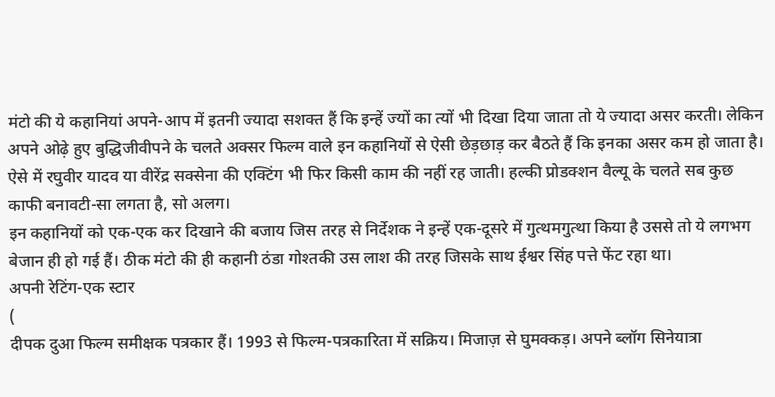मंटो की ये कहानियां अपने-आप में इतनी ज्यादा सशक्त हैं कि इन्हें ज्यों का त्यों भी दिखा दिया जाता तो ये ज्यादा असर करती। लेकिन अपने ओढ़े हुए बुद्धिजीवीपने के चलते अक्सर फिल्म वाले इन कहानियों से ऐसी छेड़छाड़ कर बैठते हैं कि इनका असर कम हो जाता है। ऐसे में रघुवीर यादव या वीरेंद्र सक्सेना की एक्टिंग भी फिर किसी काम की नहीं रह जाती। हल्की प्रोडक्शन वैल्यू के चलते सब कुछ काफी बनावटी-सा लगता है, सो अलग।
इन कहानियों को एक-एक कर दिखाने की बजाय जिस तरह से निर्देशक ने इन्हें एक-दूसरे में गुत्थमगुत्था किया है उससे तो ये लगभग बेजान ही हो गई हैं। ठीक मंटो की ही कहानी ठंडा गोश्तकी उस लाश की तरह जिसके साथ ईश्वर सिंह पत्ते फेंट रहा था।
अपनी रेटिंग-एक स्टार
(
दीपक दुआ फिल्म समीक्षक पत्रकार हैं। 1993 से फिल्म-पत्रकारिता में सक्रिय। मिजाज़ से घुमक्कड़। अपने ब्लॉग सिनेयात्रा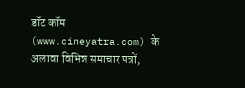डॉट कॉम (www.cineyatra.com) के अलावा विभिन्न समाचार पत्रों,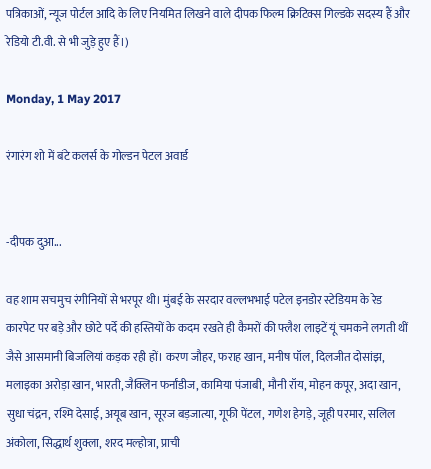पत्रिकाओं, न्यूज पोर्टल आदि के लिए नियमित लिखने वाले दीपक फिल्म क्रिटिक्स गिल्डके सदस्य हैं और रेडियो टी.वी. से भी जुड़े हुए हैं।)

Monday, 1 May 2017

रंगारंग शो में बंटे कलर्स के गोल्डन पेटल अवार्ड


-दीपक दुआ...

वह शाम सचमुच रंगीनियों से भरपूर थी। मुंबई के सरदार वल्लभभाई पटेल इनडोर स्टेडियम के रेड कारपेट पर बड़े और छोटे पर्दे की हस्तियों के कदम रखते ही कैमरों की फ्लैश लाइटें यूं चमकने लगती थीं जैसे आसमानी बिजलियां कड़क रही हों। करण जौहर, फराह खान, मनीष पॉल, दिलजीत दोसांझ, मलाइका अरोड़ा खान, भारती, जैक्लिन फर्नांडीज, कामिया पंजाबी, मौनी रॉय, मोहन कपूर, अदा खान, सुधा चंद्रन, रश्मि देसाई, अयूब खान, सूरज बड़जात्या, गूफी पेंटल, गणेश हेगड़े, जूही परमार, सलिल अंकोला, सिद्धार्थ शुक्ला, शरद मल्होत्रा, प्राची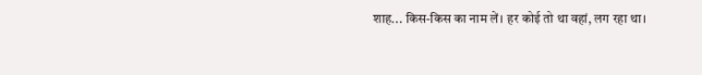शाह... किस-किस का नाम लें। हर कोई तो था वहां, लग रहा था।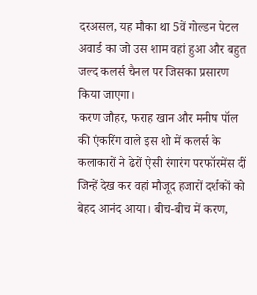दरअसल, यह मौका था 5वें गोल्डन पेटल अवार्ड का जो उस शाम वहां हुआ और बहुत जल्द कलर्स चैनल पर जिसका प्रसारण किया जाएगा।
करण जौहर, फराह खान और मनीष पॉल की एंकरिंग वाले इस शो में कलर्स के कलाकारों ने ढेरों ऐसी रंगारंग परफॉरमेंस दीं जिन्हें देख कर वहां मौजूद हजारों दर्शकों को बेहद आनंद आया। बीच-बीच में करण,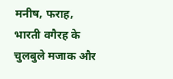मनीष, फराह, भारती वगैरह के चुलबुले मजाक और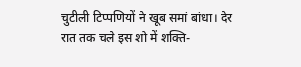चुटीली टिप्पणियों ने खूब समां बांधा। देर रात तक चले इस शो में शक्ति-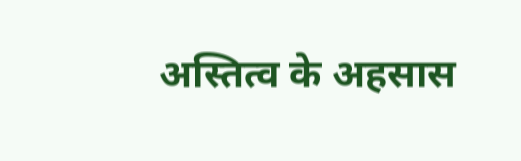अस्तित्व के अहसास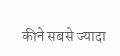कीने सबसे ज्यादा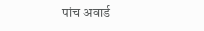पांच अवार्ड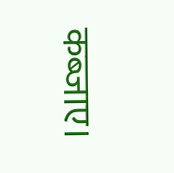कब्जाए।